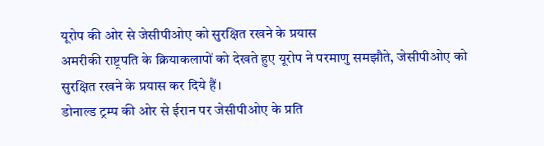यूरोप की ओर से जेसीपीओए को सुरक्षित रखने के प्रयास
अमरीकी राष्ट्रपति के क्रियाकलापों को देखते हुए यूरोप ने परमाणु समझौते, जेसीपीओए को सुरक्षित रखने के प्रयास कर दिये हैं।
डोनाल्ड ट्रम्प की ओर से ईरान पर जेसीपीओए के प्रति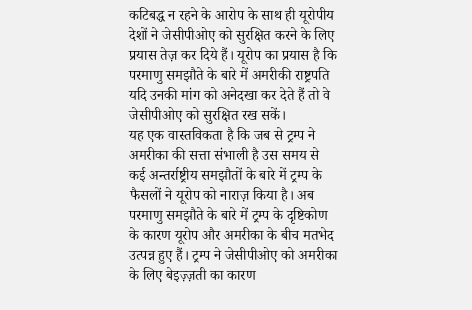कटिबद्ध न रहने के आरोप के साथ ही यूरोपीय देशों ने जेसीपीओए को सुरक्षित करने के लिए प्रयास तेज़ कर दिये हैं। यूरोप का प्रयास है कि परमाणु समझौते के बारे में अमरीकी राष्ट्रपति यदि उनकी मांग को अनेदखा कर देते हैं तो वे जेसीपीओए को सुरक्षित रख सकें।
यह एक वास्तविकता है कि जब से ट्रम्प ने अमरीका की सत्ता संभाली है उस समय से कई अन्तर्राष्ट्रीय समझौतों के बारे में ट्रम्प के फैसलों ने यूरोप को नाराज़ किया है। अब परमाणु समझौते के बारे में ट्रम्प के दृष्टिकोण के कारण यूरोप और अमरीका के बीच मतभेद उत्पन्न हुए हैं। ट्रम्प ने जेसीपीओए को अमरीका के लिए बेइज़्ज़ती का कारण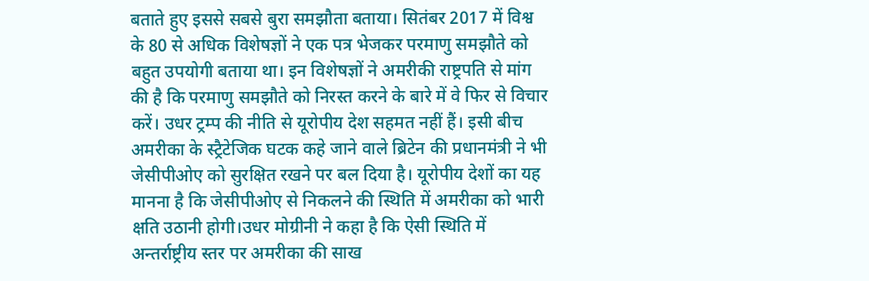बताते हुए इससे सबसे बुरा समझौता बताया। सितंबर 2017 में विश्व के 80 से अधिक विशेषज्ञों ने एक पत्र भेजकर परमाणु समझौते को बहुत उपयोगी बताया था। इन विशेषज्ञों ने अमरीकी राष्ट्रपति से मांग की है कि परमाणु समझौते को निरस्त करने के बारे में वे फिर से विचार करें। उधर ट्रम्प की नीति से यूरोपीय देश सहमत नहीं हैं। इसी बीच अमरीका के स्ट्रैटेजिक घटक कहे जाने वाले ब्रिटेन की प्रधानमंत्री ने भी जेसीपीओए को सुरक्षित रखने पर बल दिया है। यूरोपीय देशों का यह मानना है कि जेसीपीओए से निकलने की स्थिति में अमरीका को भारी क्षति उठानी होगी।उधर मोग्रीनी ने कहा है कि ऐसी स्थिति में अन्तर्राष्ट्रीय स्तर पर अमरीका की साख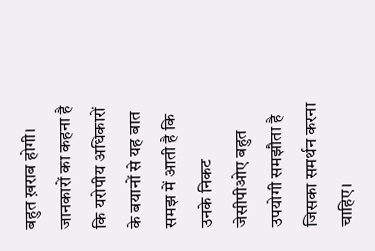बहुत ख़राब होगी। जानकारों का कहना है कि यरोपीय अधिकारों के बयानों से यह बात समझ में आती है कि उनके निकट जेसीपीओए बहुत उपयोगी समझौता है जिसका समर्थन करना चाहिए।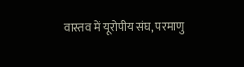वास्तव में यूरोपीय संघ, परमाणु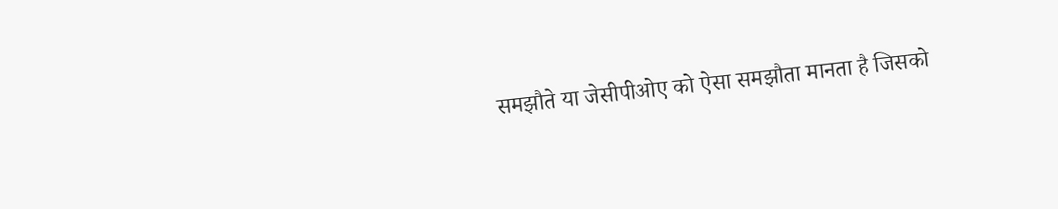समझौते या जेसीपीओए को ऐसा समझौता मानता है जिसको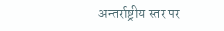अन्तर्राष्ट्रीय स्तर पर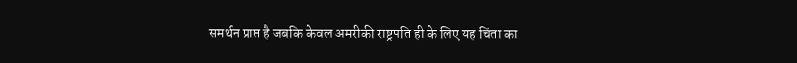समर्थन प्राप्त है जबकि केवल अमरीकी राष्ट्रपति ही के लिए यह चिंता का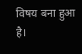विषय बना हुआ है।